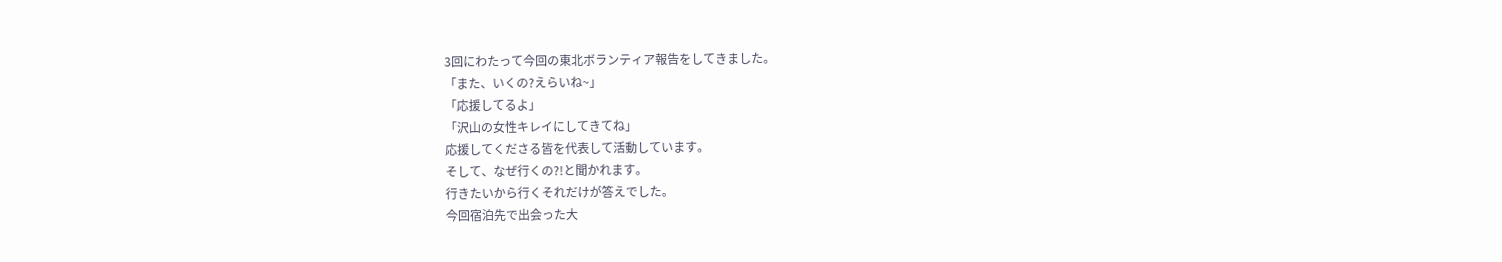3回にわたって今回の東北ボランティア報告をしてきました。
「また、いくの?えらいね~」
「応援してるよ」
「沢山の女性キレイにしてきてね」
応援してくださる皆を代表して活動しています。
そして、なぜ行くの?!と聞かれます。
行きたいから行くそれだけが答えでした。
今回宿泊先で出会った大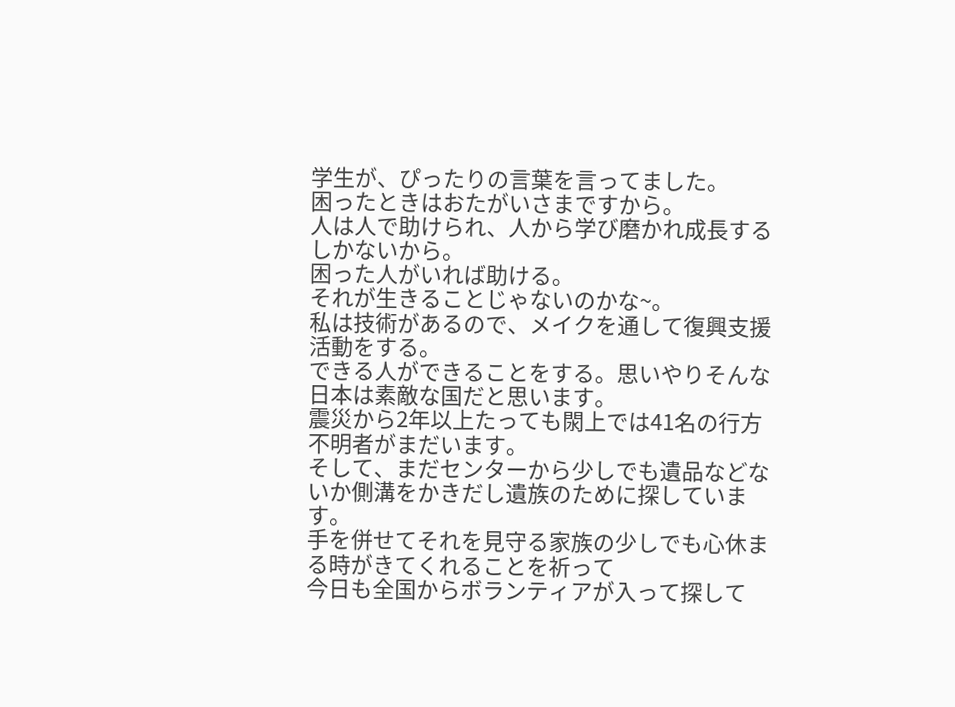学生が、ぴったりの言葉を言ってました。
困ったときはおたがいさまですから。
人は人で助けられ、人から学び磨かれ成長するしかないから。
困った人がいれば助ける。
それが生きることじゃないのかな~。
私は技術があるので、メイクを通して復興支援活動をする。
できる人ができることをする。思いやりそんな日本は素敵な国だと思います。
震災から2年以上たっても閖上では41名の行方不明者がまだいます。
そして、まだセンターから少しでも遺品などないか側溝をかきだし遺族のために探しています。
手を併せてそれを見守る家族の少しでも心休まる時がきてくれることを祈って
今日も全国からボランティアが入って探して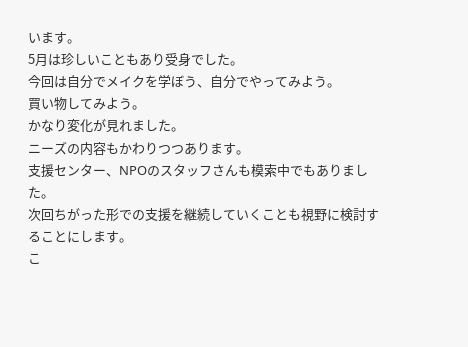います。
5月は珍しいこともあり受身でした。
今回は自分でメイクを学ぼう、自分でやってみよう。
買い物してみよう。
かなり変化が見れました。
ニーズの内容もかわりつつあります。
支援センター、NPOのスタッフさんも模索中でもありました。
次回ちがった形での支援を継続していくことも視野に検討することにします。
こ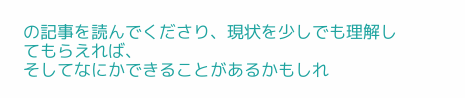の記事を読んでくださり、現状を少しでも理解してもらえれば、
そしてなにかできることがあるかもしれ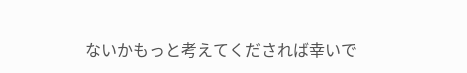ないかもっと考えてくだされば幸いで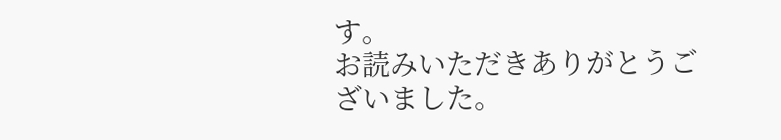す。
お読みいただきありがとうございました。